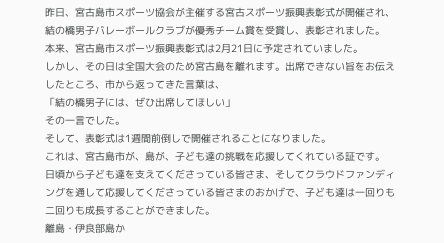昨日、宮古島市スポーツ協会が主催する宮古スポーツ振興表彰式が開催され、結の橋男子バレーボールクラブが優秀チーム賞を受賞し、表彰されました。
本来、宮古島市スポーツ振興表彰式は2月21日に予定されていました。
しかし、その日は全国大会のため宮古島を離れます。出席できない旨をお伝えしたところ、市から返ってきた言葉は、
「結の橋男子には、ぜひ出席してほしい」
その一言でした。
そして、表彰式は1週間前倒しで開催されることになりました。
これは、宮古島市が、島が、子ども達の挑戦を応援してくれている証です。
日頃から子ども達を支えてくださっている皆さま、そしてクラウドファンディングを通して応援してくださっている皆さまのおかげで、子ども達は一回りも二回りも成長することができました。
離島・伊良部島か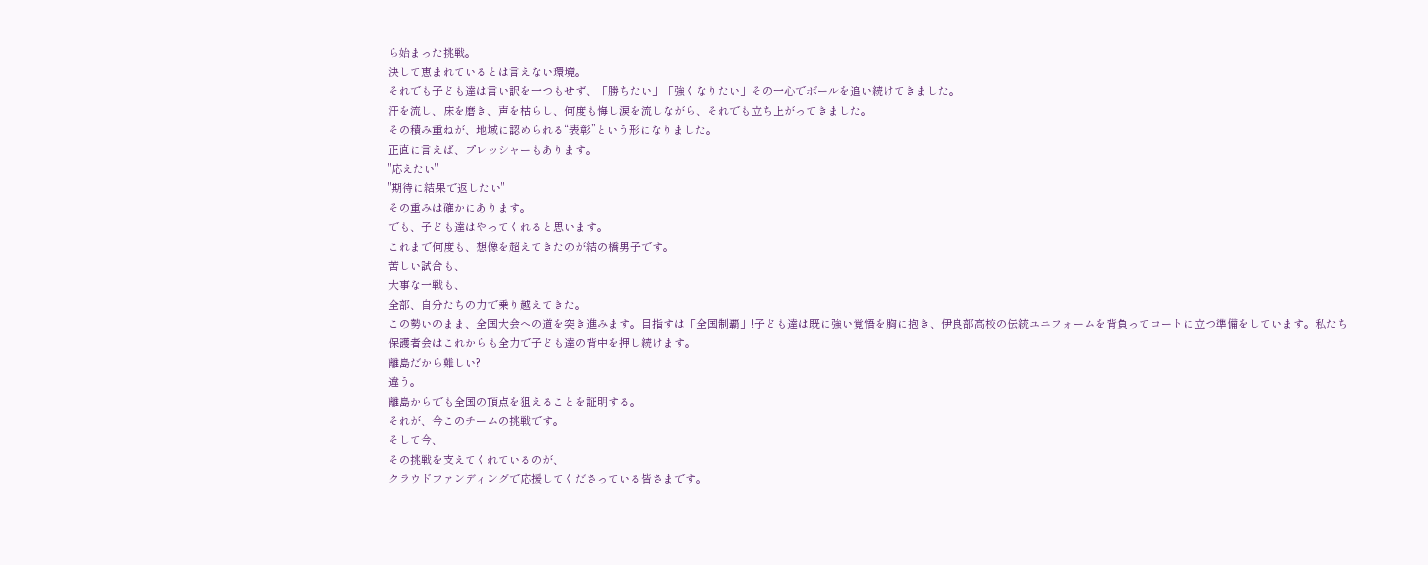ら始まった挑戦。
決して恵まれているとは言えない環境。
それでも子ども達は言い訳を一つもせず、「勝ちたい」「強くなりたい」その一心でボールを追い続けてきました。
汗を流し、床を磨き、声を枯らし、何度も悔し涙を流しながら、それでも立ち上がってきました。
その積み重ねが、地域に認められる“表彰”という形になりました。
正直に言えば、プレッシャーもあります。
"応えたい"
"期待に結果で返したい"
その重みは確かにあります。
でも、子ども達はやってくれると思います。
これまで何度も、想像を超えてきたのが結の橋男子です。
苦しい試合も、
大事な一戦も、
全部、自分たちの力で乗り越えてきた。
この勢いのまま、全国大会への道を突き進みます。目指すは「全国制覇」!子ども達は既に強い覚悟を胸に抱き、伊良部高校の伝統ユニフォームを背負ってコートに立つ準備をしています。私たち保護者会はこれからも全力で子ども達の背中を押し続けます。
離島だから難しい?
違う。
離島からでも全国の頂点を狙えることを証明する。
それが、今このチームの挑戦です。
そして今、
その挑戦を支えてくれているのが、
クラウドファンディングで応援してくださっている皆さまです。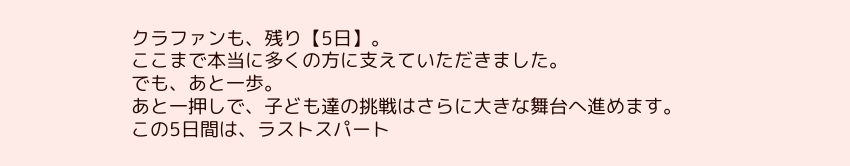クラファンも、残り【5日】。
ここまで本当に多くの方に支えていただきました。
でも、あと一歩。
あと一押しで、子ども達の挑戦はさらに大きな舞台へ進めます。
この5日間は、ラストスパート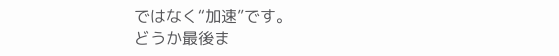ではなく“加速”です。
どうか最後ま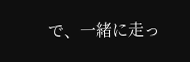で、一緒に走っ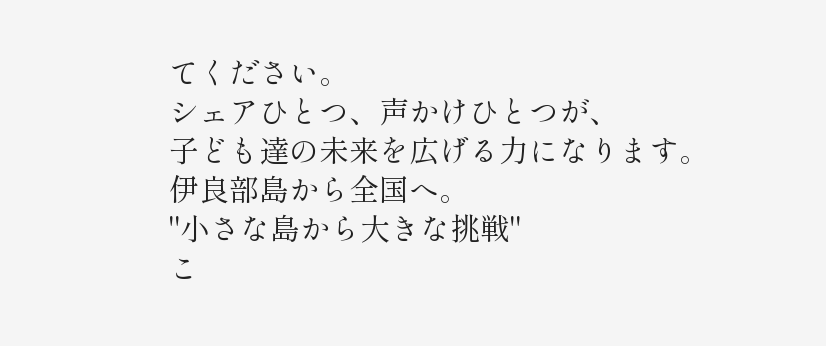てください。
シェアひとつ、声かけひとつが、
子ども達の未来を広げる力になります。
伊良部島から全国へ。
"小さな島から大きな挑戦"
こ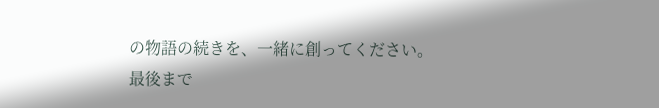の物語の続きを、一緒に創ってください。
最後まで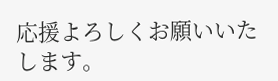応援よろしくお願いいたします。